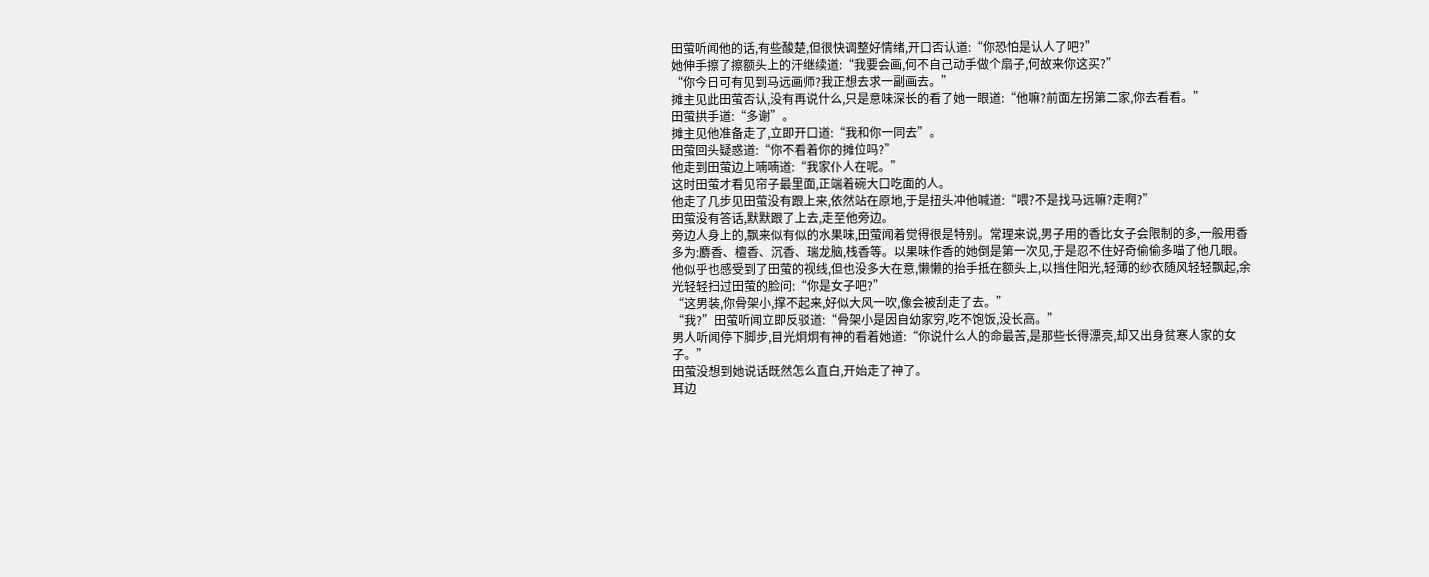田萤听闻他的话,有些酸楚,但很快调整好情绪,开口否认道:“你恐怕是认人了吧?”
她伸手擦了擦额头上的汗继续道:“我要会画,何不自己动手做个扇子,何故来你这买?”
“你今日可有见到马远画师?我正想去求一副画去。”
摊主见此田萤否认,没有再说什么,只是意味深长的看了她一眼道:“他嘛?前面左拐第二家,你去看看。”
田萤拱手道:“多谢”。
摊主见他准备走了,立即开口道:“我和你一同去”。
田萤回头疑惑道:“你不看着你的摊位吗?”
他走到田萤边上喃喃道:“我家仆人在呢。”
这时田萤才看见帘子最里面,正端着碗大口吃面的人。
他走了几步见田萤没有跟上来,依然站在原地,于是扭头冲他喊道:“喂?不是找马远嘛?走啊?”
田萤没有答话,默默跟了上去,走至他旁边。
旁边人身上的,飘来似有似的水果味,田萤闻着觉得很是特别。常理来说,男子用的香比女子会限制的多,一般用香多为:麝香、檀香、沉香、瑞龙脑,栈香等。以果味作香的她倒是第一次见,于是忍不住好奇偷偷多喵了他几眼。
他似乎也感受到了田萤的视线,但也没多大在意,懒懒的抬手抵在额头上,以挡住阳光,轻薄的纱衣随风轻轻飘起,余光轻轻扫过田萤的脸问:“你是女子吧?”
“这男装,你骨架小,撑不起来,好似大风一吹,像会被刮走了去。”
“我?”田萤听闻立即反驳道:“骨架小是因自幼家穷,吃不饱饭,没长高。”
男人听闻停下脚步,目光炯炯有神的看着她道:“你说什么人的命最苦,是那些长得漂亮,却又出身贫寒人家的女子。”
田萤没想到她说话既然怎么直白,开始走了神了。
耳边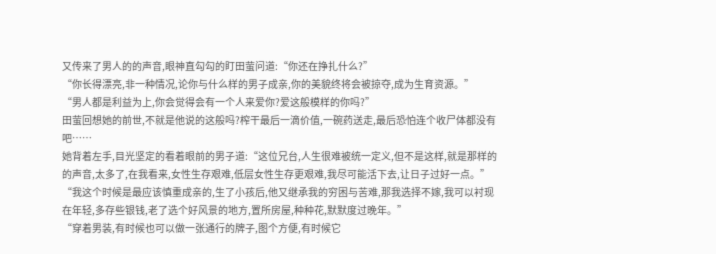又传来了男人的的声音,眼神直勾勾的盯田萤问道:“你还在挣扎什么?”
“你长得漂亮,非一种情况,论你与什么样的男子成亲,你的美貌终将会被掠夺,成为生育资源。”
“男人都是利益为上,你会觉得会有一个人来爱你?爱这般模样的你吗?”
田萤回想她的前世,不就是他说的这般吗?榨干最后一滴价值,一碗药送走,最后恐怕连个收尸体都没有吧……
她背着左手,目光坚定的看着眼前的男子道:“这位兄台,人生很难被统一定义,但不是这样,就是那样的的声音,太多了,在我看来,女性生存艰难,低层女性生存更艰难,我尽可能活下去,让日子过好一点。”
“我这个时候是最应该慎重成亲的,生了小孩后,他又继承我的穷困与苦难,那我选择不嫁,我可以衬现在年轻,多存些银钱,老了选个好风景的地方,置所房屋,种种花,默默度过晚年。”
“穿着男装,有时候也可以做一张通行的牌子,图个方便,有时候它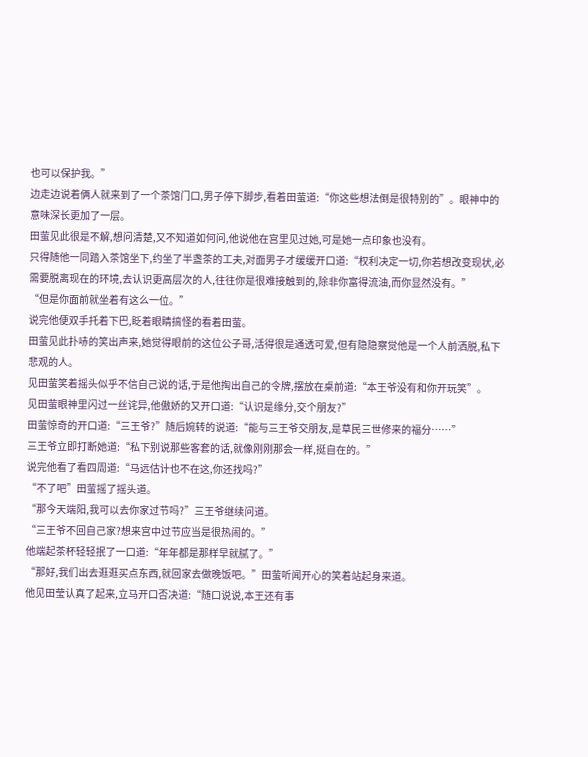也可以保护我。”
边走边说着俩人就来到了一个茶馆门口,男子停下脚步,看着田萤道:“你这些想法倒是很特别的”。眼神中的意味深长更加了一层。
田萤见此很是不解,想问清楚,又不知道如何问,他说他在宫里见过她,可是她一点印象也没有。
只得随他一同踏入茶馆坐下,约坐了半盏茶的工夫,对面男子才缓缓开口道:“权利决定一切,你若想改变现状,必需要脱离现在的环境,去认识更高层次的人,往往你是很难接触到的,除非你富得流油,而你显然没有。”
“但是你面前就坐着有这么一位。”
说完他便双手托着下巴,眨着眼睛搞怪的看着田萤。
田萤见此扑哧的笑出声来,她觉得眼前的这位公子哥,活得很是通透可爱,但有隐隐察觉他是一个人前洒脱,私下悲观的人。
见田萤笑着摇头似乎不信自己说的话,于是他掏出自己的令牌,摆放在桌前道:“本王爷没有和你开玩笑”。
见田萤眼神里闪过一丝诧异,他傲娇的又开口道:“认识是缘分,交个朋友?”
田萤惊奇的开口道:“三王爷?”随后婉转的说道:“能与三王爷交朋友,是草民三世修来的福分……”
三王爷立即打断她道:“私下别说那些客套的话,就像刚刚那会一样,挺自在的。”
说完他看了看四周道:“马远估计也不在这,你还找吗?”
“不了吧”田萤摇了摇头道。
“那今天端阳,我可以去你家过节吗?”三王爷继续问道。
“三王爷不回自己家?想来宫中过节应当是很热闹的。”
他端起茶杯轻轻抿了一口道:“年年都是那样早就腻了。”
“那好,我们出去逛逛买点东西,就回家去做晚饭吧。”田萤听闻开心的笑着站起身来道。
他见田莹认真了起来,立马开口否决道:“随口说说,本王还有事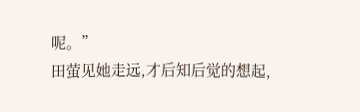呢。”
田萤见她走远,才后知后觉的想起,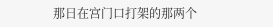那日在宫门口打架的那两个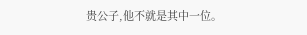贵公子,他不就是其中一位。